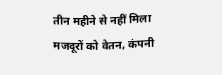तीन महीने से नहीं मिला मजदूरों को वेतन, कंपनी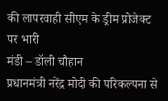की लापरवाही सीएम के ड्रीम प्रोजेक्ट पर भारी
मंडी – डॉली चौहान
प्रधानमंत्री नरेंद्र मोदी की परिकल्पना से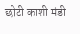छोटी काशी मंडी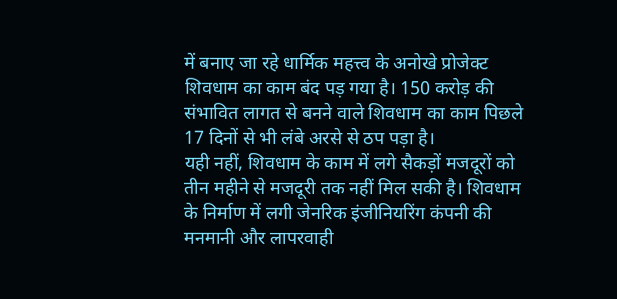में बनाए जा रहे धार्मिक महत्त्व के अनोखे प्रोजेक्ट शिवधाम का काम बंद पड़ गया है। 150 करोड़ की संभावित लागत से बनने वाले शिवधाम का काम पिछले 17 दिनों से भी लंबे अरसे से ठप पड़ा है।
यही नहीं, शिवधाम के काम में लगे सैकड़ों मजदूरों को तीन महीने से मजदूरी तक नहीं मिल सकी है। शिवधाम के निर्माण में लगी जेनरिक इंजीनियरिंग कंपनी की मनमानी और लापरवाही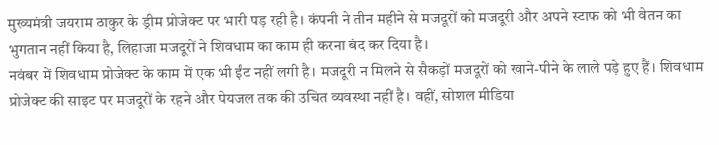मुख्यमंत्री जयराम ठाकुर के ड्रीम प्रोजेक्ट पर भारी पड़ रही है। कंपनी ने तीन महीने से मजदूरों को मजदूरी और अपने स्टाफ को भी वेतन का भुगतान नहीं किया है, लिहाजा मजदूरों ने शिवधाम का काम ही करना बंद कर दिया है।
नवंबर में शिवधाम प्रोजेक्ट के काम में एक भी ईंट नहीं लगी है। मजदूरी न मिलने से सैकड़ों मजदूरों को खाने-पीने के लाले पड़े हुए हैं। शिवधाम प्रोजेक्ट की साइट पर मजदूरों के रहने और पेयजल तक की उचित व्यवस्था नहीं है। वहीं, सोशल मीडिया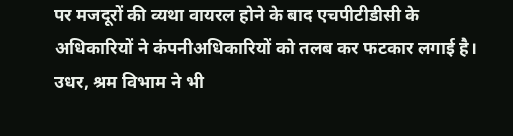पर मजदूरों की व्यथा वायरल होने के बाद एचपीटीडीसी के अधिकारियों ने कंपनीअधिकारियों को तलब कर फटकार लगाई है।
उधर, श्रम विभाम ने भी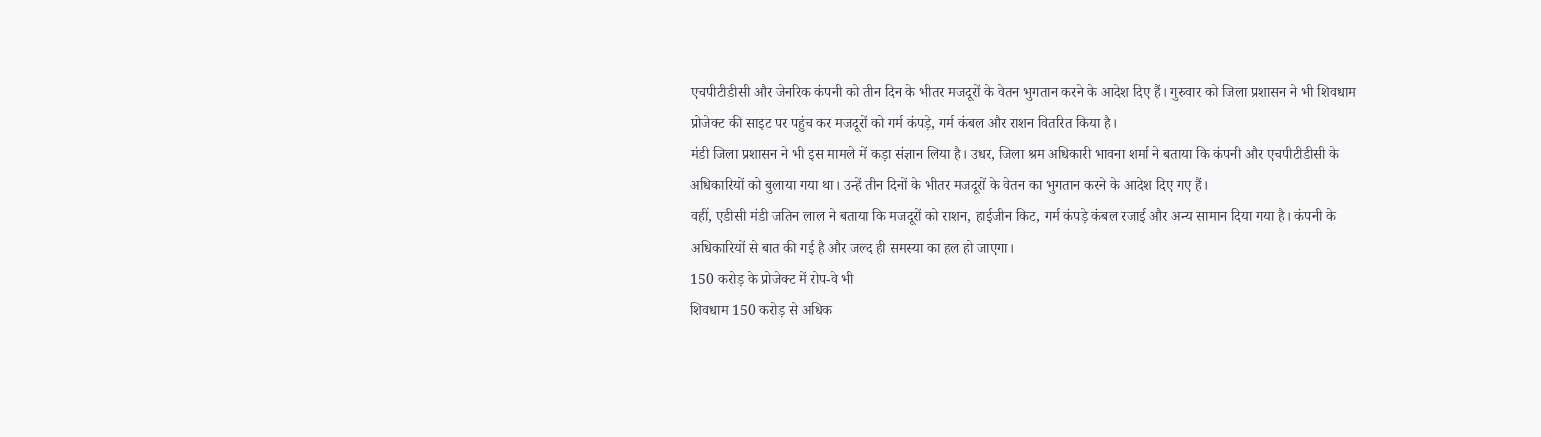एचपीटीडीसी और जेनरिक कंपनी को तीन दिन के भीतर मजदूरों के वेतन भुगतान करने के आदेश दिए हैं। गुरुवार को जिला प्रशासन ने भी शिवधाम प्रोजेक्ट की साइट पर पहुंच कर मजदूरों को गर्म कंपड़े, गर्म कंबल और राशन वितरित किया है।
मंडी जिला प्रशासन ने भी इस मामले में कड़ा संज्ञान लिया है। उधर, जिला श्रम अधिकारी भावना शर्मा ने बताया कि कंपनी और एचपीटीडीसी के अधिकारियों को बुलाया गया था। उन्हें तीन दिनों के भीतर मजदूरों के वेतन का भुगतान करने के आदेश दिए गए हैं।
वहीं, एडीसी मंडी जतिन लाल ने बताया कि मजदूरों को राशन, हाईजीन किट, गर्म कंपड़े कंबल रजाई और अन्य सामान दिया गया है। कंपनी के अधिकारियों से बात की गई है और जल्द ही समस्या का हल हो जाएगा।
150 करोड़ के प्रोजेक्ट में रोप-वे भी
शिवधाम 150 करोड़ से अधिक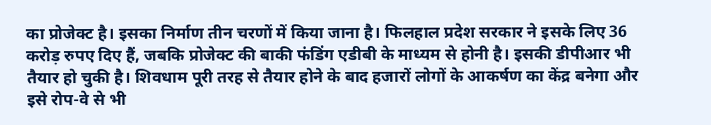का प्रोजेक्ट है। इसका निर्माण तीन चरणों में किया जाना है। फिलहाल प्रदेश सरकार ने इसके लिए 36 करोड़ रुपए दिए हैं, जबकि प्रोजेक्ट की बाकी फंडिंग एडीबी के माध्यम से होनी है। इसकी डीपीआर भी तैयार हो चुकी है। शिवधाम पूरी तरह से तैयार होने के बाद हजारों लोगों के आकर्षण का केंद्र बनेगा और इसे रोप-वे से भी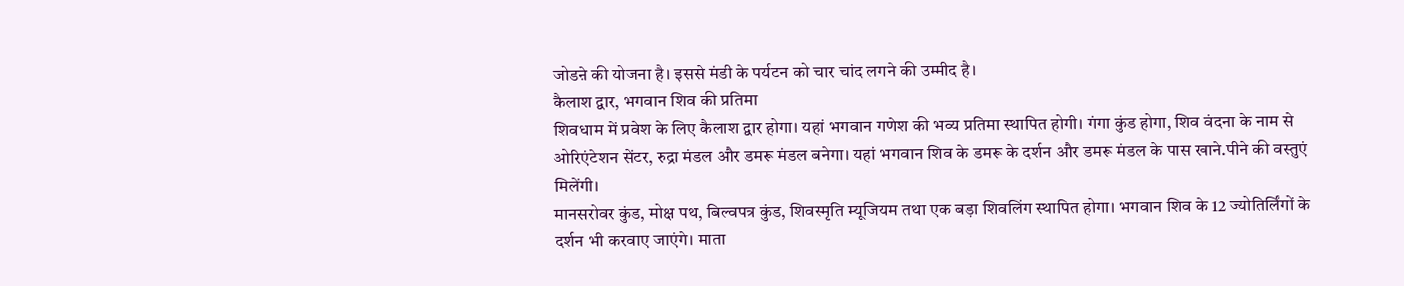जोडऩे की योजना है। इससे मंडी के पर्यटन को चार चांद लगने की उम्मीद है।
कैलाश द्वार, भगवान शिव की प्रतिमा
शिवधाम में प्रवेश के लिए कैलाश द्वार होगा। यहां भगवान गणेश की भव्य प्रतिमा स्थापित होगी। गंगा कुंड होगा, शिव वंदना के नाम से ओरिएंटेशन सेंटर, रुद्रा मंडल और डमरू मंडल बनेगा। यहां भगवान शिव के डमरू के दर्शन और डमरू मंडल के पास खाने.पीने की वस्तुएं मिलेंगी।
मानसरोवर कुंड, मोक्ष पथ, बिल्वपत्र कुंड, शिवस्मृति म्यूजियम तथा एक बड़ा शिवलिंग स्थापित होगा। भगवान शिव के 12 ज्योतिर्लिंगों के दर्शन भी करवाए जाएंगे। माता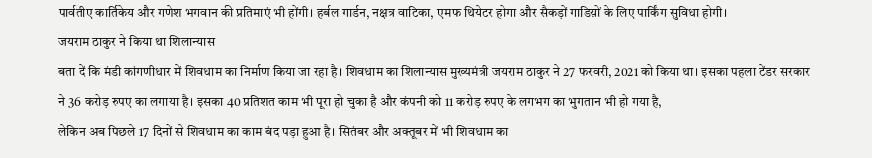पार्वतीए कार्तिकेय और गणेश भगवान की प्रतिमाएं भी होंगी। हर्बल गार्डन, नक्षत्र वाटिका, एमफ थियेटर होगा और सैकड़ों गाडिय़ों के लिए पार्किंग सुविधा होगी।
जयराम ठाकुर ने किया था शिलान्यास
बता दें कि मंडी कांगणीधार में शिवधाम का निर्माण किया जा रहा है। शिवधाम का शिलान्यास मुख्यमंत्री जयराम ठाकुर ने 27 फरवरी, 2021 को किया था। इसका पहला टेंडर सरकार ने 36 करोड़ रुपए का लगाया है। इसका 40 प्रतिशत काम भी पूरा हो चुका है और कंपनी को 11 करोड़ रुपए के लगभग का भुगतान भी हो गया है,
लेकिन अब पिछले 17 दिनों से शिवधाम का काम बंद पड़ा हुआ है। सितंबर और अक्तूबर में भी शिवधाम का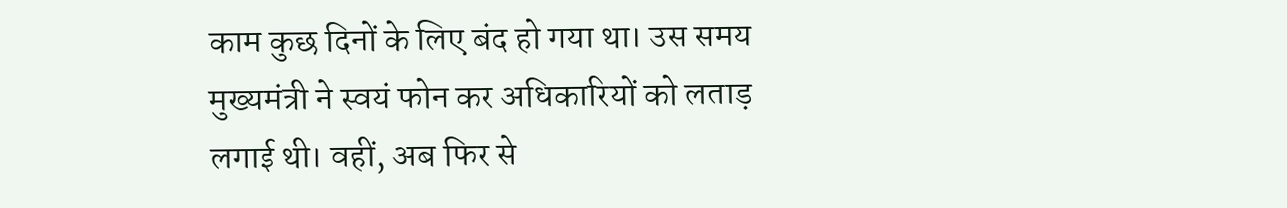काम कुछ दिनों के लिए बंद हो गया था। उस समय मुख्यमंत्री ने स्वयं फोन कर अधिकारियों को लताड़ लगाई थी। वहीं, अब फिर से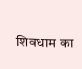शिवधाम का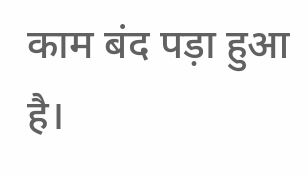काम बंद पड़ा हुआ है।